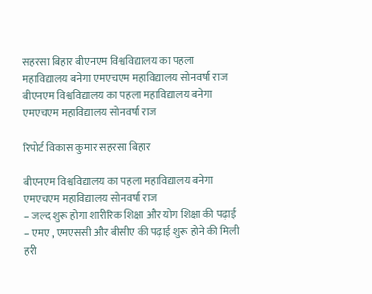सहरसा बिहार बीएनएम विश्वविद्यालय का पहला महाविद्यालय बनेगा एमएचएम महाविद्यालय सोनवर्षा राज
बीएनएम विश्वविद्यालय का पहला महाविद्यालय बनेगा एमएचएम महाविद्यालय सोनवर्षा राज

रिपोर्ट विकास कुमार सहरसा बिहार

बीएनएम विश्वविद्यालय का पहला महाविद्यालय बनेगा एमएचएम महाविद्यालय सोनवर्षा राज
– जल्द शुरू होगा शारीरिक शिक्षा और योग शिक्षा की पढ़ाई
– एमए , एमएससी और बीसीए की पढ़ाई शुरू होने की मिली हरी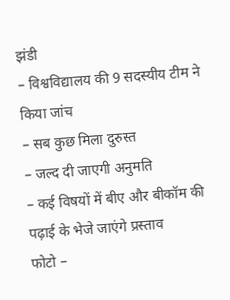झंडी
– विश्वविद्यालय की 9 सदस्यीय टीम ने किया जांच
– सब कुछ मिला दुरुस्त
– जल्द दी जाएगी अनुमति
– कई विषयों में बीए और बीकॉम की पढ़ाई के भेजे जाएंगे प्रस्ताव
फोटो –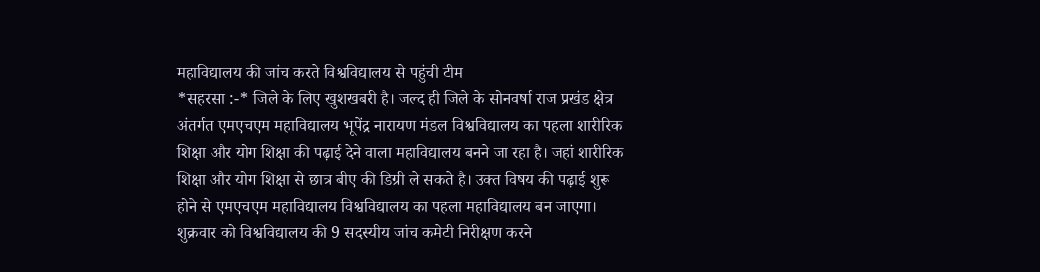महाविद्यालय की जांच करते विश्वविद्यालय से पहुंची टीम
*सहरसा :-* जिले के लिए खुशखबरी है। जल्द ही जिले के सोनवर्षा राज प्रखंड क्षेत्र अंतर्गत एमएचएम महाविद्यालय भूपेंद्र नारायण मंडल विश्वविद्यालय का पहला शारीरिक शिक्षा और योग शिक्षा की पढ़ाई देने वाला महाविद्यालय बनने जा रहा है। जहां शारीरिक शिक्षा और योग शिक्षा से छात्र बीए की डिग्री ले सकते है। उक्त विषय की पढ़ाई शुरू होने से एमएचएम महाविद्यालय विश्वविद्यालय का पहला महाविद्यालय बन जाएगा।
शुक्रवार को विश्वविद्यालय की 9 सदस्यीय जांच कमेटी निरीक्षण करने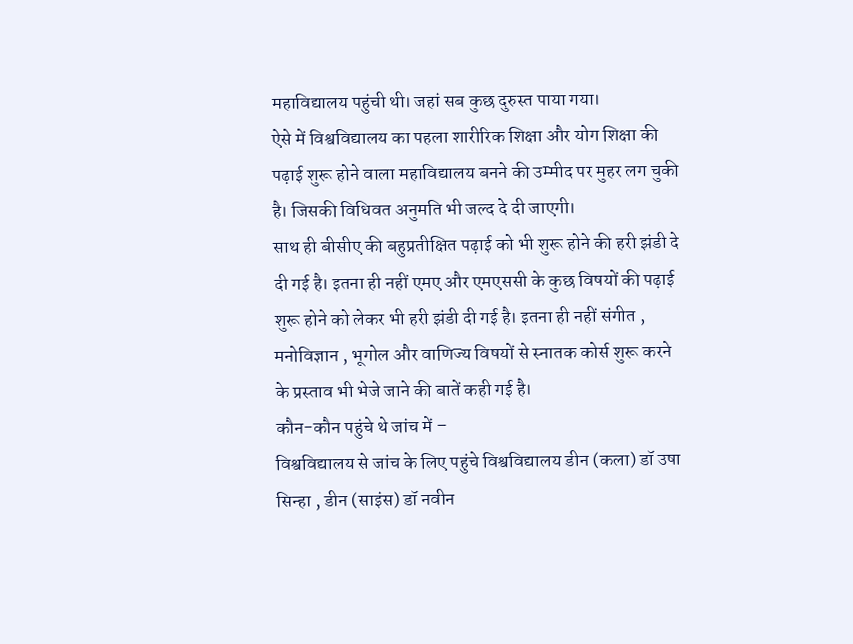महाविद्यालय पहुंची थी। जहां सब कुछ दुरुस्त पाया गया।
ऐसे में विश्वविद्यालय का पहला शारीरिक शिक्षा और योग शिक्षा की पढ़ाई शुरू होने वाला महाविद्यालय बनने की उम्मीद पर मुहर लग चुकी है। जिसकी विधिवत अनुमति भी जल्द दे दी जाएगी।
साथ ही बीसीए की बहुप्रतीक्षित पढ़ाई को भी शुरू होने की हरी झंडी दे दी गई है। इतना ही नहीं एमए और एमएससी के कुछ विषयों की पढ़ाई शुरू होने को लेकर भी हरी झंडी दी गई है। इतना ही नहीं संगीत , मनोविज्ञान , भूगोल और वाणिज्य विषयों से स्नातक कोर्स शुरू करने के प्रस्ताव भी भेजे जाने की बातें कही गई है।
कौन-कौन पहुंचे थे जांच में –
विश्वविद्यालय से जांच के लिए पहुंचे विश्वविद्यालय डीन (कला) डॉ उषा सिन्हा , डीन (साइंस) डॉ नवीन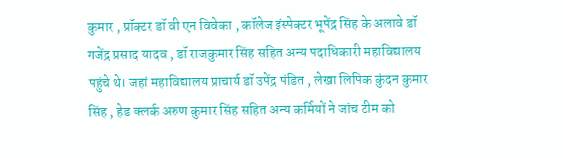कुमार , प्रॉक्टर डॉ वी एन विवेका , कॉलेज इंस्पेक्टर भूपेंद्र सिंह के अलावे डॉ गजेंद्र प्रसाद यादव , डॉ राजकुमार सिंह सहित अन्य पदाधिकारी महाविद्यालय पहुंचे थे। जहां महाविद्यालय प्राचार्य डॉ उपेंद्र पंडित , लेखा लिपिक कुंदन कुमार सिंह , हेड क्लर्क अरुण कुमार सिंह सहित अन्य कर्मियों ने जांच टीम को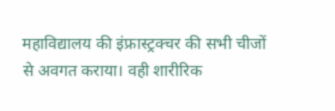महाविद्यालय की इंफ्रास्ट्रक्चर की सभी चीजों से अवगत कराया। वही शारीरिक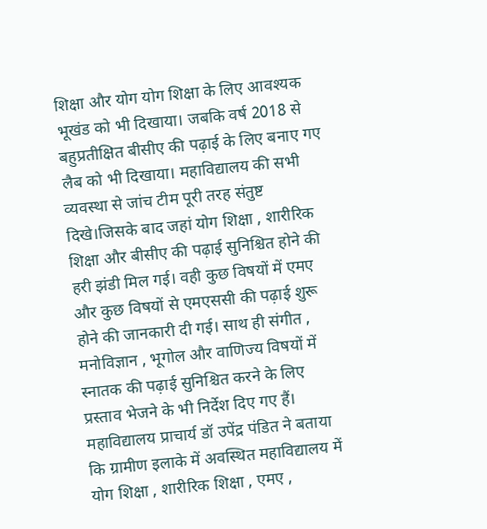शिक्षा और योग योग शिक्षा के लिए आवश्यक भूखंड को भी दिखाया। जबकि वर्ष 2018 से बहुप्रतीक्षित बीसीए की पढ़ाई के लिए बनाए गए लैब को भी दिखाया। महाविद्यालय की सभी व्यवस्था से जांच टीम पूरी तरह संतुष्ट दिखे।जिसके बाद जहां योग शिक्षा , शारीरिक शिक्षा और बीसीए की पढ़ाई सुनिश्चित होने की हरी झंडी मिल गई। वही कुछ विषयों में एमए और कुछ विषयों से एमएससी की पढ़ाई शुरू होने की जानकारी दी गई। साथ ही संगीत , मनोविज्ञान , भूगोल और वाणिज्य विषयों में स्नातक की पढ़ाई सुनिश्चित करने के लिए प्रस्ताव भेजने के भी निर्देश दिए गए हैं।
महाविद्यालय प्राचार्य डॉ उपेंद्र पंडित ने बताया कि ग्रामीण इलाके में अवस्थित महाविद्यालय में योग शिक्षा , शारीरिक शिक्षा , एमए ,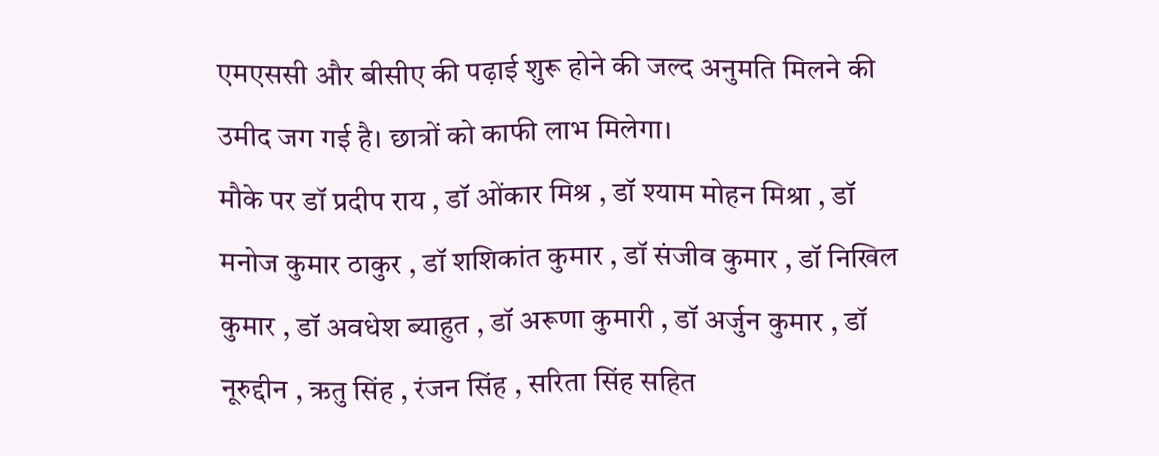एमएससी और बीसीए की पढ़ाई शुरू होने की जल्द अनुमति मिलने की उमीद जग गई है। छात्रों को काफी लाभ मिलेगा।
मौके पर डॉ प्रदीप राय , डॉ ओंकार मिश्र , डॉ श्याम मोहन मिश्रा , डॉ मनोज कुमार ठाकुर , डॉ शशिकांत कुमार , डॉ संजीव कुमार , डॉ निखिल कुमार , डॉ अवधेश ब्याहुत , डॉ अरूणा कुमारी , डॉ अर्जुन कुमार , डॉ नूरुद्दीन , ऋतु सिंह , रंजन सिंह , सरिता सिंह सहित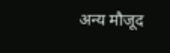अन्य मौजूद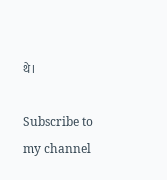थे।

Subscribe to my channel